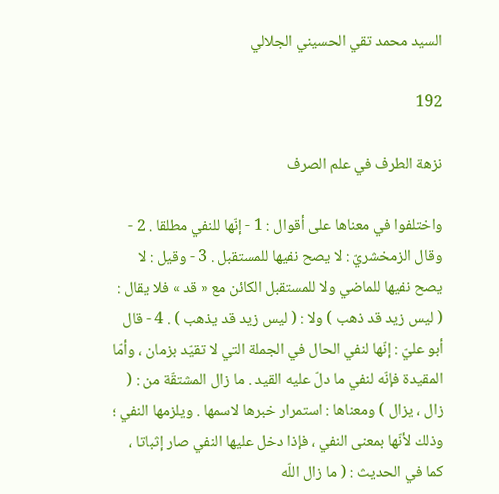السيد محمد تقي الحسيني الجلالي

192

نزهة الطرف في علم الصرف

واختلفوا في معناها على أقوال : 1 - إنّها للنفي مطلقا . 2 - وقال الزمخشريّ : لا يصح نفيها للمستقبل . 3 - وقيل : لا يصح نفيها للماضي ولا للمستقبل الكائن مع « قد » فلا يقال : ( ليس زيد قد ذهب ) ولا : ( ليس زيد قد يذهب ) . 4 - قال أبو عليّ : إنّها لنفي الحال في الجملة التي لا تقيّد بزمان ، وأمّا المقيدة فإنّه لنفي ما دلّ عليه القيد . ما زال المشتقّة من : ( زال ، يزال ) ومعناها : استمرار خبرها لاسمها . ويلزمها النفي ؛ وذلك لأنّها بمعنى النفي ، فإذا دخل عليها النفي صار إثباتا ، كما في الحديث : ( ما زال اللّه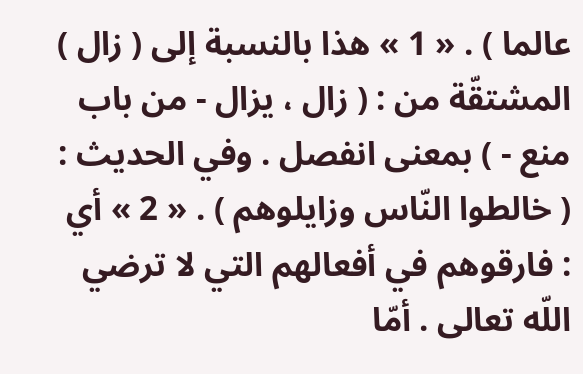عالما ) . « 1 » هذا بالنسبة إلى ( زال ) المشتقّة من : ( زال ، يزال - من باب منع - ) بمعنى انفصل . وفي الحديث : ( خالطوا النّاس وزايلوهم ) . « 2 » أي : فارقوهم في أفعالهم التي لا ترضي اللّه تعالى . أمّا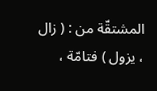المشتقّة من : ( زال ، يزول ) فتامّة ،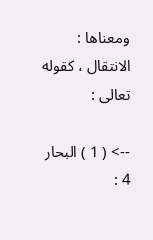ومعناها : الانتقال ، كقوله تعالى :

--> ( 1 ) البحار 4 :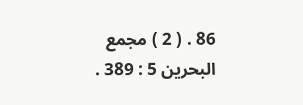86 . ( 2 ) مجمع البحرين 5 : 389 .